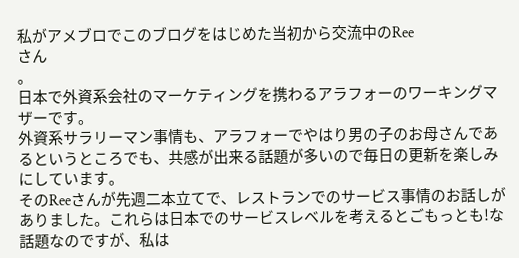私がアメブロでこのブログをはじめた当初から交流中のRee
さん
。
日本で外資系会社のマーケティングを携わるアラフォーのワーキングマザーです。
外資系サラリーマン事情も、アラフォーでやはり男の子のお母さんであるというところでも、共感が出来る話題が多いので毎日の更新を楽しみにしています。
そのReeさんが先週二本立てで、レストランでのサービス事情のお話しがありました。これらは日本でのサービスレベルを考えるとごもっとも!な話題なのですが、私は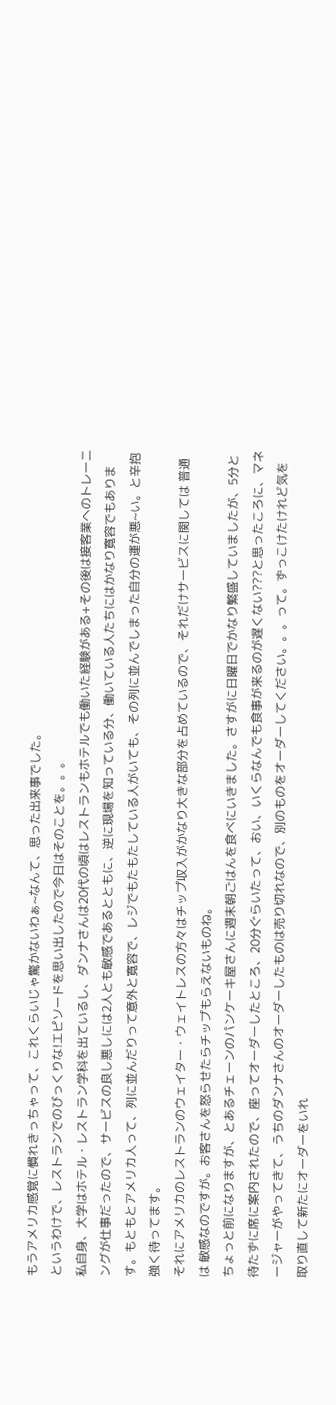もうアメリカ感覚に慣れきっちゃって、これくらいじゃ驚かないわぁ~なんて、思った出来事でした。
というわけで、レストランでのびっくりな!エピソードを思い出したので今日はそのことを。。。
私自身、大学はホテル・レストラン学科を出ているし、ダンナさんは20代の頃はレストランもホテルでも働いた経験がある+その後は接客業へのトレーニングが仕事だったので、サービスの良し悪しには2人とも敏感であるとともに、逆に現場を知っている分、働いている人たちにはかなり寛容でもあります。もともとアメリカ人って、列に並んだりって意外と寛容で、レジでもたもたしている人がいても、その列に並んでしまった自分の運が悪~い。と辛抱強く待ってます。
それにアメリカのレストランのウェイター・ウェイトレスの方々はチップ収入がかなり大きな部分を占めているので、それだけサービスに関しては 普通は 敏感なのですが。お客さんを怒らせたらチップもらえないものね。
ちょっと前になりますが、とあるチェーンのパンケーキ屋さんに週末朝ごはんを食べにいきました。さすがに日曜日でかなり繁盛していましたが、5分と待たずに席に案内されたので、座ってオーダーしたところ、20分ぐらいたって、おい、いくらなんでも食事が来るのが遅くない???と思ったころに、マネージャーがやってきて、うちのダンナさんのオーダーしたものは売り切れなので、別のものをオーダーしてください。。。って。ずっこけたけれど気を取り直して新たにオーダーをいれ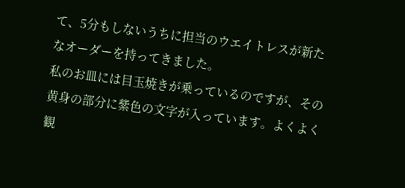て、5分もしないうちに担当のウエイトレスが新たなオーダーを持ってきました。
私のお皿には目玉焼きが乗っているのですが、その黄身の部分に紫色の文字が入っています。よくよく観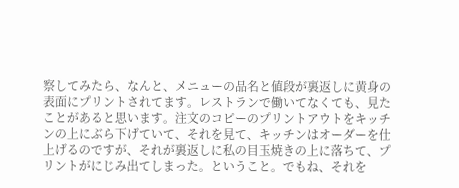察してみたら、なんと、メニューの品名と値段が裏返しに黄身の表面にプリントされてます。レストランで働いてなくても、見たことがあると思います。注文のコピーのプリントアウトをキッチンの上にぶら下げていて、それを見て、キッチンはオーダーを仕上げるのですが、それが裏返しに私の目玉焼きの上に落ちて、プリントがにじみ出てしまった。ということ。でもね、それを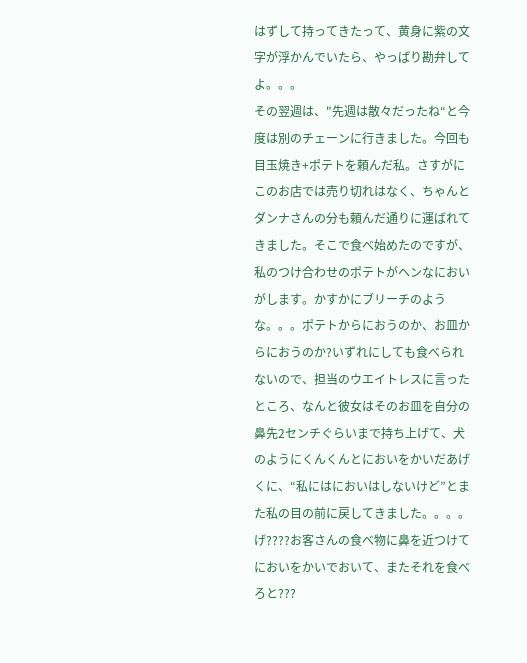はずして持ってきたって、黄身に紫の文字が浮かんでいたら、やっぱり勘弁してよ。。。
その翌週は、"先週は散々だったね“と今度は別のチェーンに行きました。今回も目玉焼き+ポテトを頼んだ私。さすがにこのお店では売り切れはなく、ちゃんとダンナさんの分も頼んだ通りに運ばれてきました。そこで食べ始めたのですが、私のつけ合わせのポテトがヘンなにおいがします。かすかにブリーチのような。。。ポテトからにおうのか、お皿からにおうのか?いずれにしても食べられないので、担当のウエイトレスに言ったところ、なんと彼女はそのお皿を自分の鼻先2センチぐらいまで持ち上げて、犬のようにくんくんとにおいをかいだあげくに、“私にはにおいはしないけど”とまた私の目の前に戻してきました。。。。げ????お客さんの食べ物に鼻を近つけてにおいをかいでおいて、またそれを食べろと???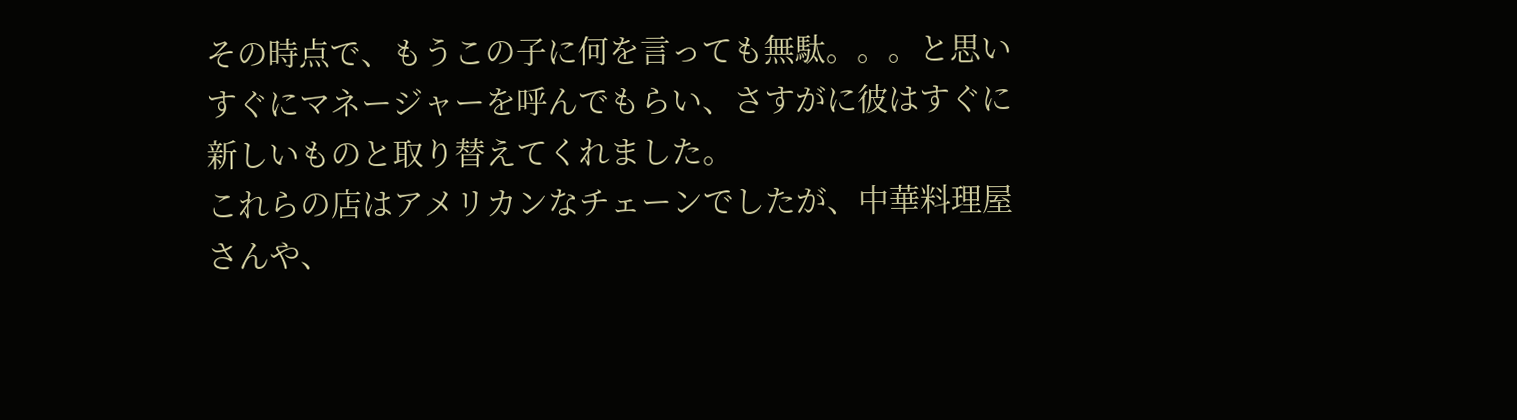その時点で、もうこの子に何を言っても無駄。。。と思いすぐにマネージャーを呼んでもらい、さすがに彼はすぐに新しいものと取り替えてくれました。
これらの店はアメリカンなチェーンでしたが、中華料理屋さんや、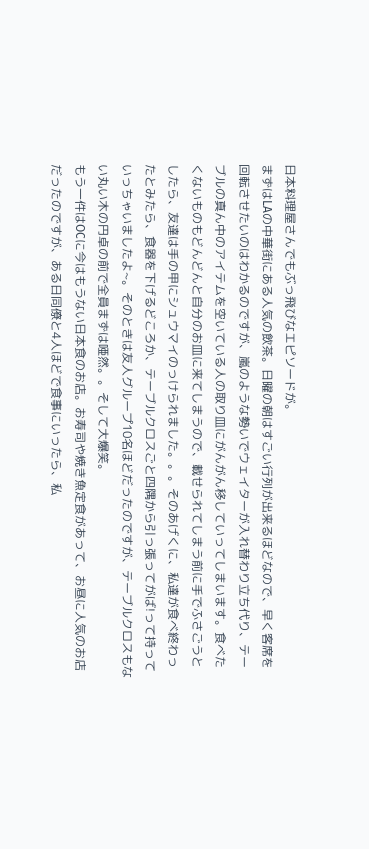日本料理屋さんでもぶっ飛びなエピソードが。
まずはLAの中華街にある人気の飲茶。日曜の朝はすごい行列が出来るほどなので、早く客席を回転させたいのはわかるのですが、嵐のような勢いでウェイターが入れ替わり立ち代り、テーブルの真ん中のアイテムを空いている人の取り皿にがんがん移していってしまいます。食べたくないものもどんどんと自分のお皿に来てしまうので、載せられてしまう前に手でふさごうとしたら、友達は手の甲にシュウマイのっけられました。。。そのあげくに、私達が食べ終わったとみたら、食器を下げるどころか、テーブルクロスごと四隅から引っ張ってがば!って持っていっちゃいましたよ~。そのときは友人グループ10名ほどだったのですが、テーブルクロスもない丸い木の円卓の前で全員まずは唖然。。そして大爆笑。
もう一件はOCに今はもうない日本食のお店。お寿司や焼き魚定食があって、お昼に人気のお店だったのですが、ある日同僚と4人ほどで食事にいったら、私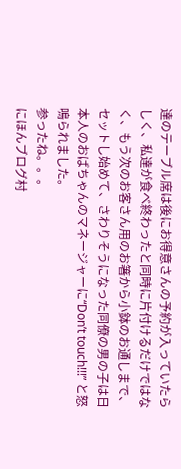達のテーブル席は後にお得意さんの予約が入っていたらしく、私達が食べ終わったと同時に片付けるだけではなく、もう次のお客さん用のお箸から小鉢のお通しまで、セットし始めて、さわりそうになった同僚の男の子は日本人のおばちゃんのマネージャーに“Don’t touch!!!” と怒鳴られました。
参ったね。。。
にほんブログ村